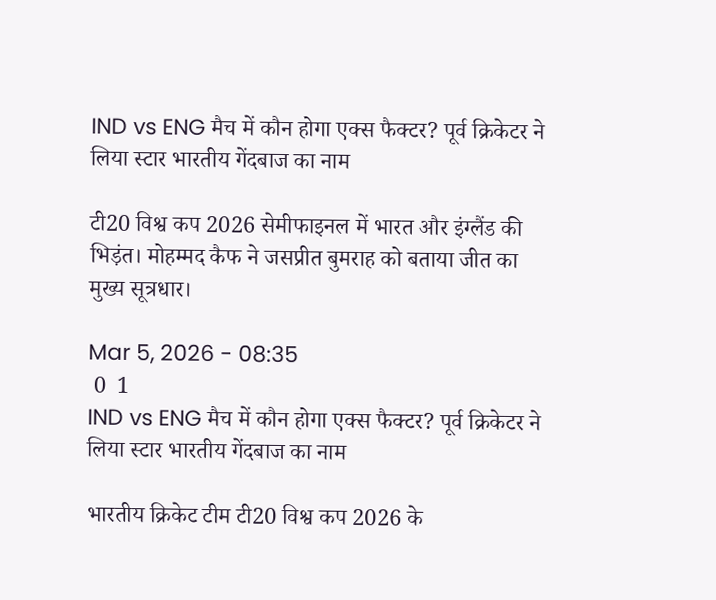IND vs ENG मैच में कौन होगा एक्स फैक्टर? पूर्व क्रिकेटर ने लिया स्टार भारतीय गेंदबाज का नाम

टी20 विश्व कप 2026 सेमीफाइनल में भारत और इंग्लैंड की भिड़ंत। मोहम्मद कैफ ने जसप्रीत बुमराह को बताया जीत का मुख्य सूत्रधार।

Mar 5, 2026 - 08:35
 0  1
IND vs ENG मैच में कौन होगा एक्स फैक्टर? पूर्व क्रिकेटर ने लिया स्टार भारतीय गेंदबाज का नाम

भारतीय क्रिकेट टीम टी20 विश्व कप 2026 के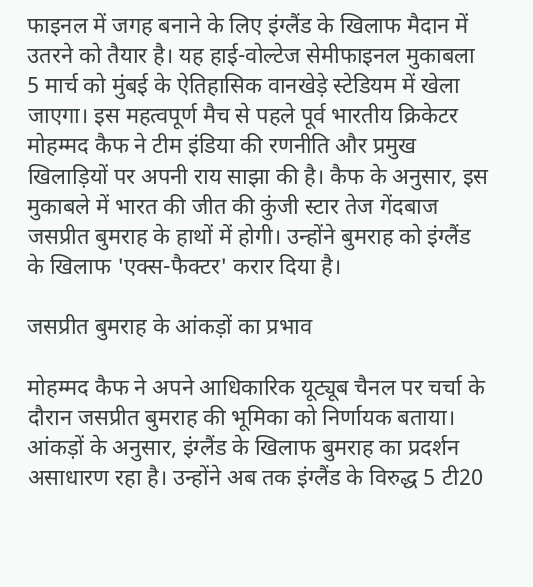फाइनल में जगह बनाने के लिए इंग्लैंड के खिलाफ मैदान में उतरने को तैयार है। यह हाई-वोल्टेज सेमीफाइनल मुकाबला 5 मार्च को मुंबई के ऐतिहासिक वानखेड़े स्टेडियम में खेला जाएगा। इस महत्वपूर्ण मैच से पहले पूर्व भारतीय क्रिकेटर मोहम्मद कैफ ने टीम इंडिया की रणनीति और प्रमुख खिलाड़ियों पर अपनी राय साझा की है। कैफ के अनुसार, इस मुकाबले में भारत की जीत की कुंजी स्टार तेज गेंदबाज जसप्रीत बुमराह के हाथों में होगी। उन्होंने बुमराह को इंग्लैंड के खिलाफ 'एक्स-फैक्टर' करार दिया है।

जसप्रीत बुमराह के आंकड़ों का प्रभाव

मोहम्मद कैफ ने अपने आधिकारिक यूट्यूब चैनल पर चर्चा के दौरान जसप्रीत बुमराह की भूमिका को निर्णायक बताया। आंकड़ों के अनुसार, इंग्लैंड के खिलाफ बुमराह का प्रदर्शन असाधारण रहा है। उन्होंने अब तक इंग्लैंड के विरुद्ध 5 टी20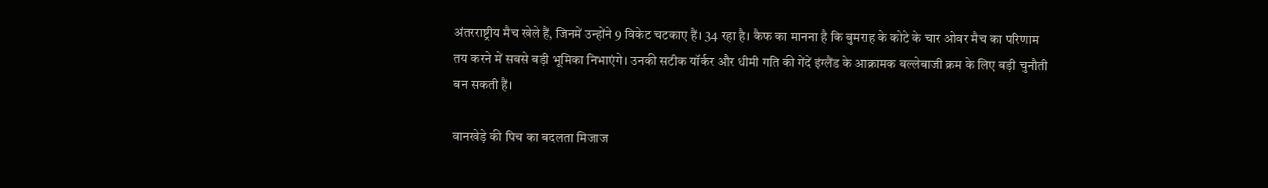अंतरराष्ट्रीय मैच खेले हैं, जिनमें उन्होंने 9 विकेट चटकाए हैं। 34 रहा है। कैफ का मानना है कि बुमराह के कोटे के चार ओवर मैच का परिणाम तय करने में सबसे बड़ी भूमिका निभाएंगे। उनकी सटीक यॉर्कर और धीमी गति की गेंदें इंग्लैंड के आक्रामक बल्लेबाजी क्रम के लिए बड़ी चुनौती बन सकती हैं।

वानखेड़े की पिच का बदलता मिजाज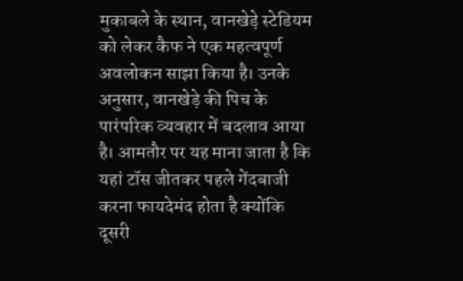मुकाबले के स्थान, वानखेड़े स्टेडियम को लेकर कैफ ने एक महत्वपूर्ण अवलोकन साझा किया है। उनके अनुसार, वानखेड़े की पिच के पारंपरिक व्यवहार में बदलाव आया है। आमतौर पर यह माना जाता है कि यहां टॉस जीतकर पहले गेंदबाजी करना फायदेमंद होता है क्योंकि दूसरी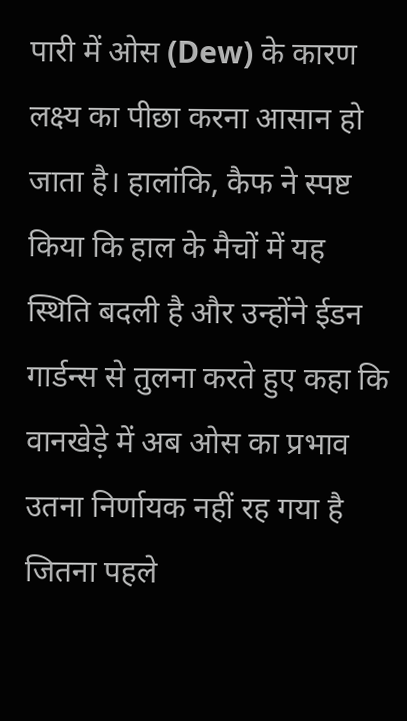पारी में ओस (Dew) के कारण लक्ष्य का पीछा करना आसान हो जाता है। हालांकि, कैफ ने स्पष्ट किया कि हाल के मैचों में यह स्थिति बदली है और उन्होंने ईडन गार्डन्स से तुलना करते हुए कहा कि वानखेड़े में अब ओस का प्रभाव उतना निर्णायक नहीं रह गया है जितना पहले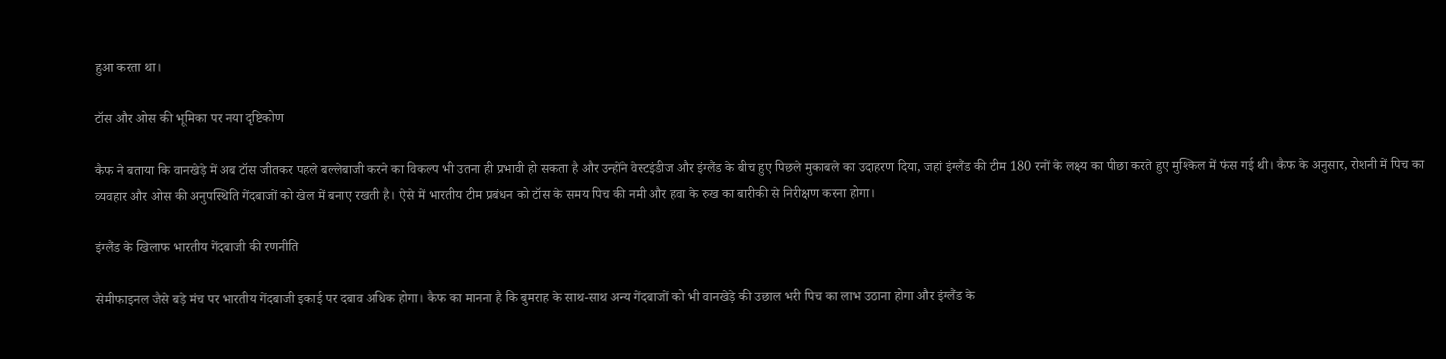हुआ करता था।

टॉस और ओस की भूमिका पर नया दृष्टिकोण

कैफ ने बताया कि वानखेड़े में अब टॉस जीतकर पहले बल्लेबाजी करने का विकल्प भी उतना ही प्रभावी हो सकता है और उन्होंने वेस्टइंडीज और इंग्लैंड के बीच हुए पिछले मुकाबले का उदाहरण दिया, जहां इंग्लैंड की टीम 180 रनों के लक्ष्य का पीछा करते हुए मुश्किल में फंस गई थी। कैफ के अनुसार, रोशनी में पिच का व्यवहार और ओस की अनुपस्थिति गेंदबाजों को खेल में बनाए रखती है। ऐसे में भारतीय टीम प्रबंधन को टॉस के समय पिच की नमी और हवा के रुख का बारीकी से निरीक्षण करना होगा।

इंग्लैंड के खिलाफ भारतीय गेंदबाजी की रणनीति

सेमीफाइनल जैसे बड़े मंच पर भारतीय गेंदबाजी इकाई पर दबाव अधिक होगा। कैफ का मानना है कि बुमराह के साथ-साथ अन्य गेंदबाजों को भी वानखेड़े की उछाल भरी पिच का लाभ उठाना होगा और इंग्लैंड के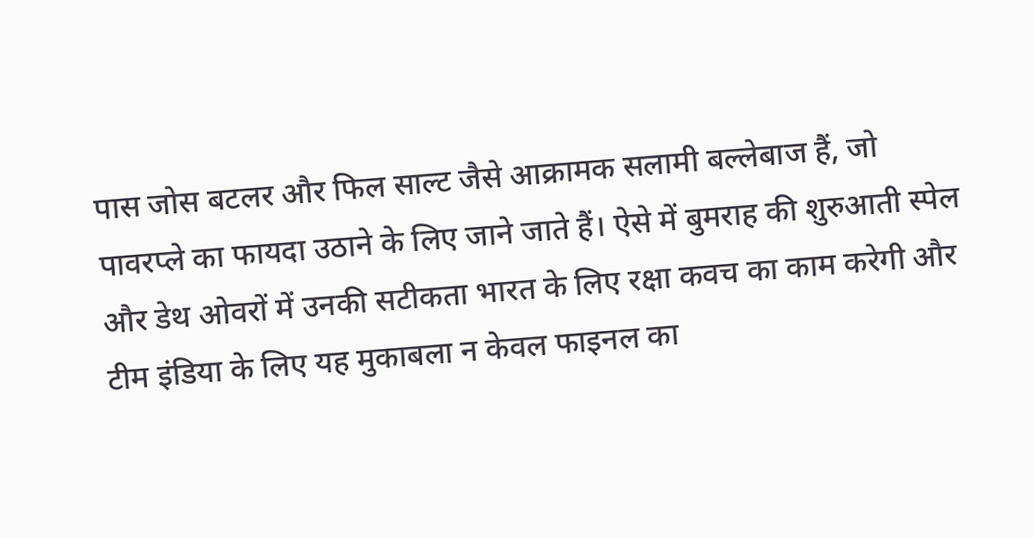पास जोस बटलर और फिल साल्ट जैसे आक्रामक सलामी बल्लेबाज हैं, जो पावरप्ले का फायदा उठाने के लिए जाने जाते हैं। ऐसे में बुमराह की शुरुआती स्पेल और डेथ ओवरों में उनकी सटीकता भारत के लिए रक्षा कवच का काम करेगी और टीम इंडिया के लिए यह मुकाबला न केवल फाइनल का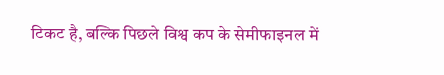टिकट है, बल्कि पिछले विश्व कप के सेमीफाइनल में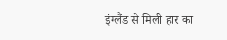इंग्लैंड से मिली हार का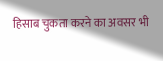हिसाब चुकता करने का अवसर भी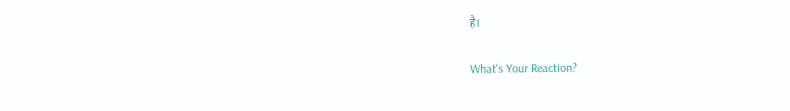है।

What's Your Reaction?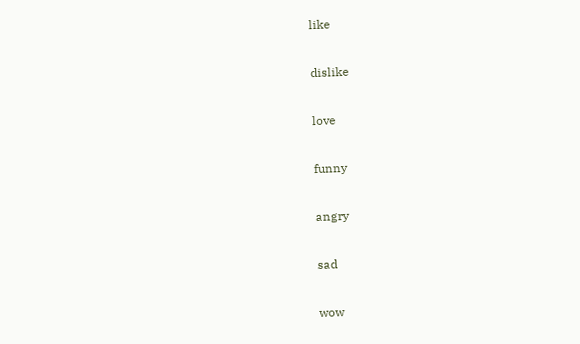like

dislike

love

funny

angry

sad

wow